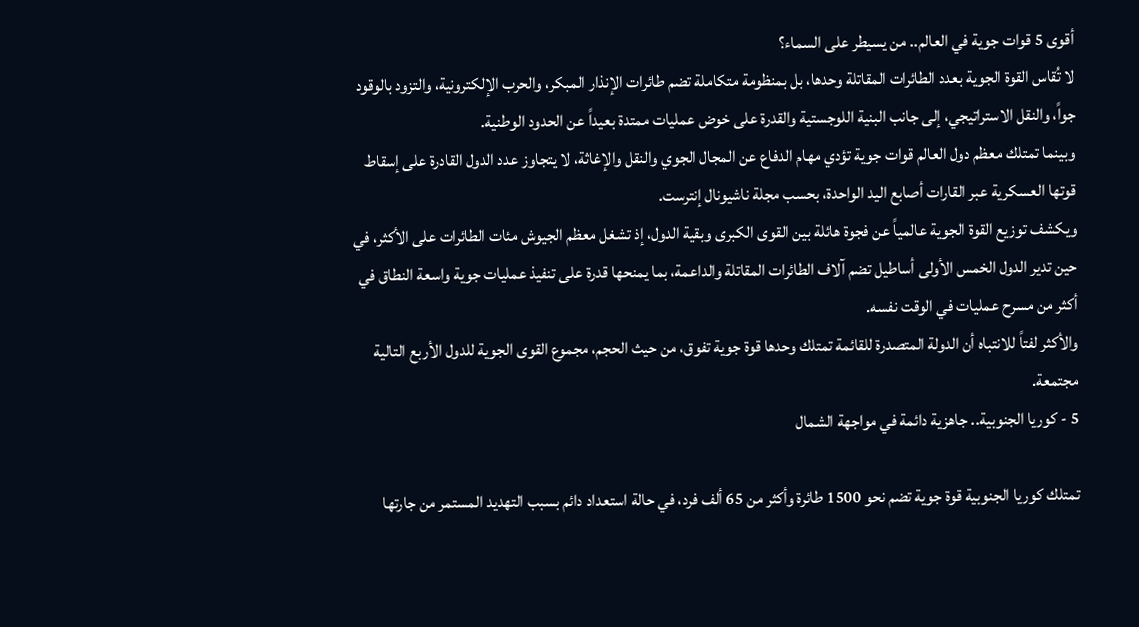أقوى 5 قوات جوية في العالم.. من يسيطر على السماء؟
لا تُقاس القوة الجوية بعدد الطائرات المقاتلة وحدها، بل بمنظومة متكاملة تضم طائرات الإنذار المبكر، والحرب الإلكترونية، والتزود بالوقود جواً، والنقل الاستراتيجي، إلى جانب البنية اللوجستية والقدرة على خوض عمليات ممتدة بعيداً عن الحدود الوطنية.
وبينما تمتلك معظم دول العالم قوات جوية تؤدي مهام الدفاع عن المجال الجوي والنقل والإغاثة، لا يتجاوز عدد الدول القادرة على إسقاط قوتها العسكرية عبر القارات أصابع اليد الواحدة، بحسب مجلة ناشيونال إنترست.
ويكشف توزيع القوة الجوية عالمياً عن فجوة هائلة بين القوى الكبرى وبقية الدول، إذ تشغل معظم الجيوش مئات الطائرات على الأكثر، في حين تدير الدول الخمس الأولى أساطيل تضم آلاف الطائرات المقاتلة والداعمة، بما يمنحها قدرة على تنفيذ عمليات جوية واسعة النطاق في أكثر من مسرح عمليات في الوقت نفسه.
والأكثر لفتاً للانتباه أن الدولة المتصدرة للقائمة تمتلك وحدها قوة جوية تفوق، من حيث الحجم، مجموع القوى الجوية للدول الأربع التالية مجتمعة.
5 - كوريا الجنوبية.. جاهزية دائمة في مواجهة الشمال

تمتلك كوريا الجنوبية قوة جوية تضم نحو 1500 طائرة وأكثر من 65 ألف فرد، في حالة استعداد دائم بسبب التهديد المستمر من جارتها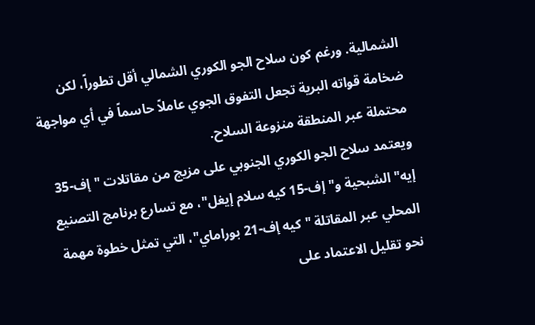الشمالية. ورغم كون سلاح الجو الكوري الشمالي أقل تطوراً، لكن ضخامة قواته البرية تجعل التفوق الجوي عاملاً حاسماً في أي مواجهة محتملة عبر المنطقة منزوعة السلاح.
ويعتمد سلاح الجو الكوري الجنوبي على مزيج من مقاتلات "إف-35 إيه" الشبحية و"إف-15 كيه سلام إيغل"، مع تسارع برنامج التصنيع المحلي عبر المقاتلة "كيه إف-21 بوراماي"، التي تمثل خطوة مهمة نحو تقليل الاعتماد على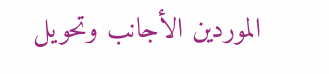الموردين الأجانب وتحويل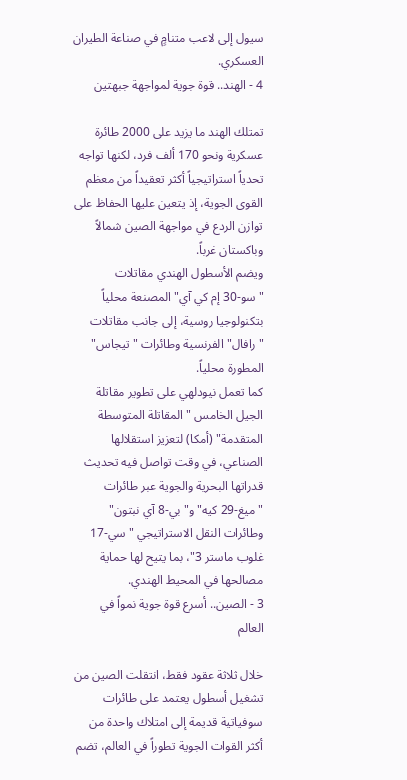سيول إلى لاعب متنامٍ في صناعة الطيران العسكري.
4 - الهند.. قوة جوية لمواجهة جبهتين

تمتلك الهند ما يزيد على 2000 طائرة عسكرية ونحو 170 ألف فرد، لكنها تواجه تحدياً استراتيجياً أكثر تعقيداً من معظم القوى الجوية، إذ يتعين عليها الحفاظ على توازن الردع في مواجهة الصين شمالاً وباكستان غرباً.
ويضم الأسطول الهندي مقاتلات "سو-30 إم كي آي" المصنعة محلياً بتكنولوجيا روسية، إلى جانب مقاتلات "رافال" الفرنسية وطائرات "تيجاس" المطورة محلياً.
كما تعمل نيودلهي على تطوير مقاتلة الجيل الخامس "المقاتلة المتوسطة المتقدمة" (أمكا) لتعزيز استقلالها الصناعي، في وقت تواصل فيه تحديث قدراتها البحرية والجوية عبر طائرات "ميغ-29 كيه" و"بي-8 آي نبتون" وطائرات النقل الاستراتيجي "سي-17 غلوب ماستر 3"، بما يتيح لها حماية مصالحها في المحيط الهندي.
3 - الصين.. أسرع قوة جوية نمواً في العالم

خلال ثلاثة عقود فقط، انتقلت الصين من تشغيل أسطول يعتمد على طائرات سوفياتية قديمة إلى امتلاك واحدة من أكثر القوات الجوية تطوراً في العالم، تضم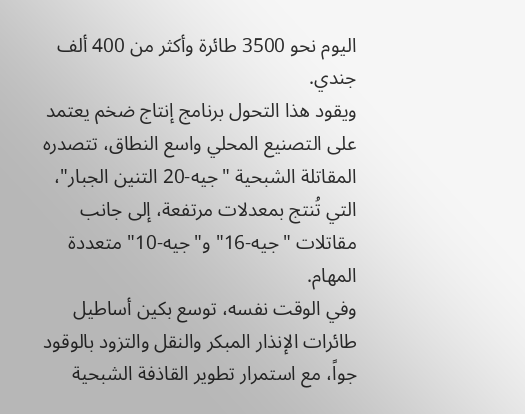اليوم نحو 3500 طائرة وأكثر من 400 ألف جندي.
ويقود هذا التحول برنامج إنتاج ضخم يعتمد على التصنيع المحلي واسع النطاق، تتصدره المقاتلة الشبحية "جيه-20 التنين الجبار"، التي تُنتج بمعدلات مرتفعة، إلى جانب مقاتلات "جيه-16" و"جيه-10" متعددة المهام.
وفي الوقت نفسه، توسع بكين أساطيل طائرات الإنذار المبكر والنقل والتزود بالوقود جواً، مع استمرار تطوير القاذفة الشبحية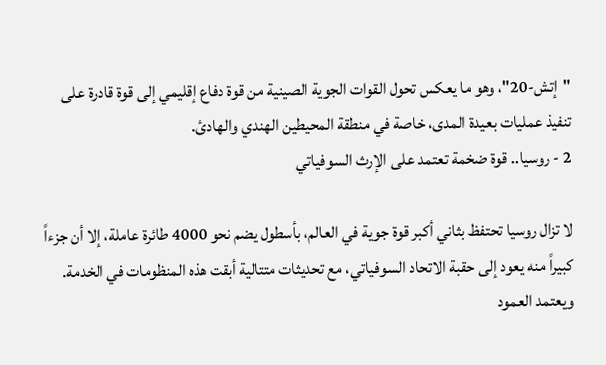"إتش-20"، وهو ما يعكس تحول القوات الجوية الصينية من قوة دفاع إقليمي إلى قوة قادرة على تنفيذ عمليات بعيدة المدى، خاصة في منطقة المحيطين الهندي والهادئ.
2 - روسيا.. قوة ضخمة تعتمد على الإرث السوفياتي

لا تزال روسيا تحتفظ بثاني أكبر قوة جوية في العالم، بأسطول يضم نحو 4000 طائرة عاملة، إلا أن جزءاً كبيراً منه يعود إلى حقبة الاتحاد السوفياتي، مع تحديثات متتالية أبقت هذه المنظومات في الخدمة.
ويعتمد العمود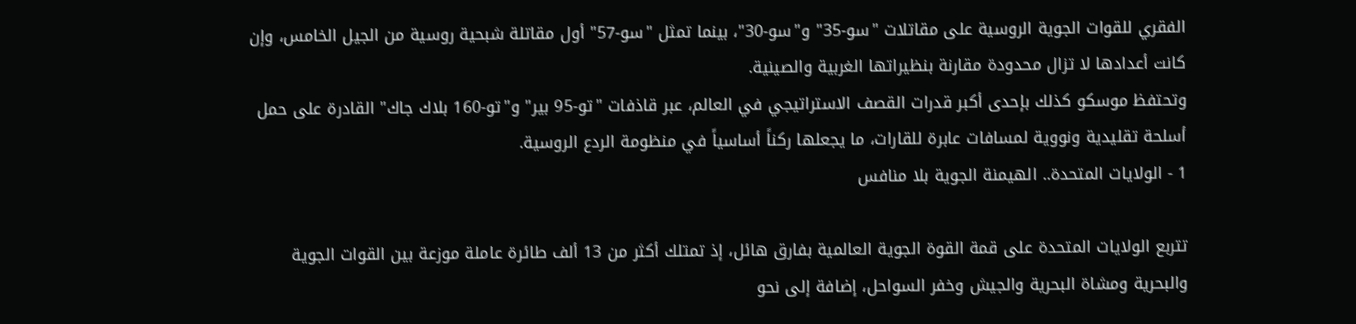الفقري للقوات الجوية الروسية على مقاتلات "سو-35" و"سو-30"، بينما تمثل "سو-57" أول مقاتلة شبحية روسية من الجيل الخامس، وإن كانت أعدادها لا تزال محدودة مقارنة بنظيراتها الغربية والصينية.
وتحتفظ موسكو كذلك بإحدى أكبر قدرات القصف الاستراتيجي في العالم، عبر قاذفات "تو-95 بير" و"تو-160 بلاك جاك" القادرة على حمل أسلحة تقليدية ونووية لمسافات عابرة للقارات، ما يجعلها ركناً أساسياً في منظومة الردع الروسية.
1 - الولايات المتحدة.. الهيمنة الجوية بلا منافس

تتربع الولايات المتحدة على قمة القوة الجوية العالمية بفارق هائل، إذ تمتلك أكثر من 13 ألف طائرة عاملة موزعة بين القوات الجوية والبحرية ومشاة البحرية والجيش وخفر السواحل، إضافة إلى نحو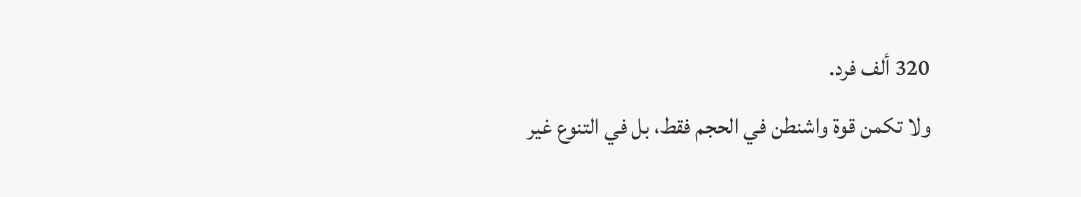320 ألف فرد.
ولا تكمن قوة واشنطن في الحجم فقط، بل في التنوع غير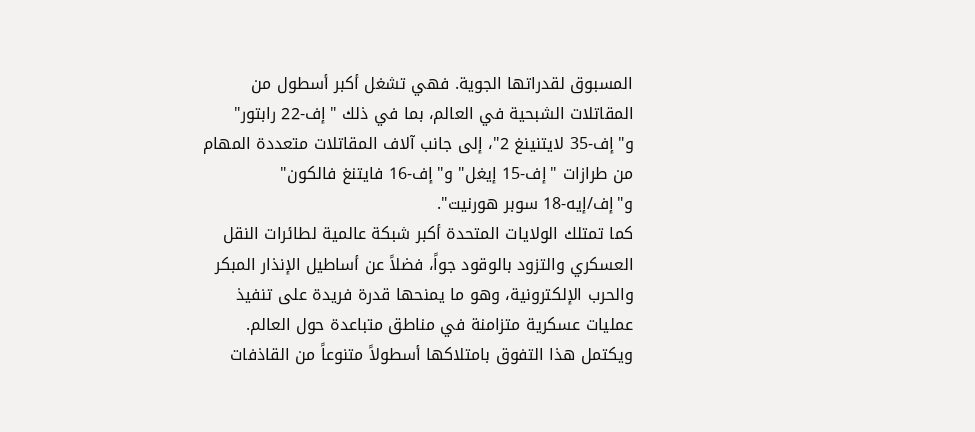المسبوق لقدراتها الجوية. فهي تشغل أكبر أسطول من المقاتلات الشبحية في العالم، بما في ذلك "إف-22 رابتور" و"إف-35 لايتنينغ 2"، إلى جانب آلاف المقاتلات متعددة المهام من طرازات "إف-15 إيغل" و"إف-16 فايتنغ فالكون" و"إف/إيه-18 سوبر هورنيت".
كما تمتلك الولايات المتحدة أكبر شبكة عالمية لطائرات النقل العسكري والتزود بالوقود جواً، فضلاً عن أساطيل الإنذار المبكر والحرب الإلكترونية، وهو ما يمنحها قدرة فريدة على تنفيذ عمليات عسكرية متزامنة في مناطق متباعدة حول العالم.
ويكتمل هذا التفوق بامتلاكها أسطولاً متنوعاً من القاذفات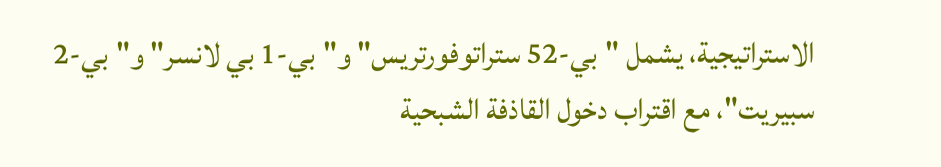الاستراتيجية، يشمل "بي-52 ستراتوفورتريس" و"بي-1 بي لانسر" و"بي-2 سبيريت"، مع اقتراب دخول القاذفة الشبحية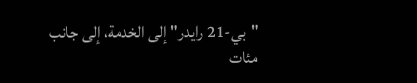"بي-21 رايدر" إلى الخدمة، إلى جانب مئات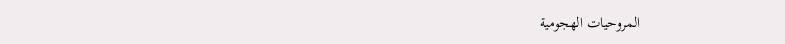المروحيات الهجومية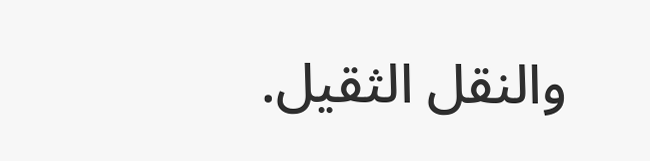والنقل الثقيل.